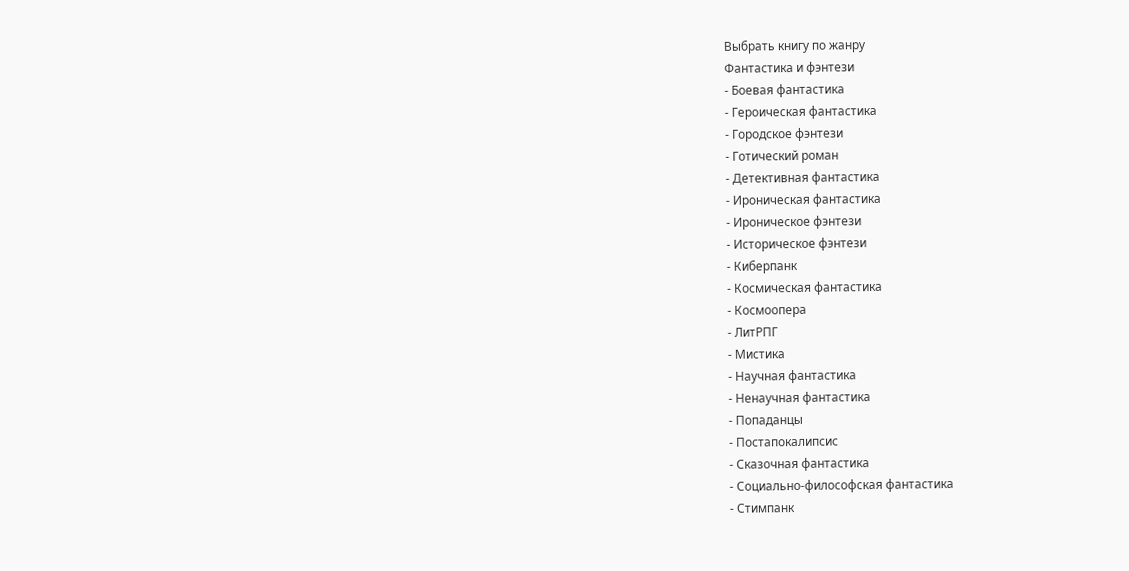Выбрать книгу по жанру
Фантастика и фэнтези
- Боевая фантастика
- Героическая фантастика
- Городское фэнтези
- Готический роман
- Детективная фантастика
- Ироническая фантастика
- Ироническое фэнтези
- Историческое фэнтези
- Киберпанк
- Космическая фантастика
- Космоопера
- ЛитРПГ
- Мистика
- Научная фантастика
- Ненаучная фантастика
- Попаданцы
- Постапокалипсис
- Сказочная фантастика
- Социально-философская фантастика
- Стимпанк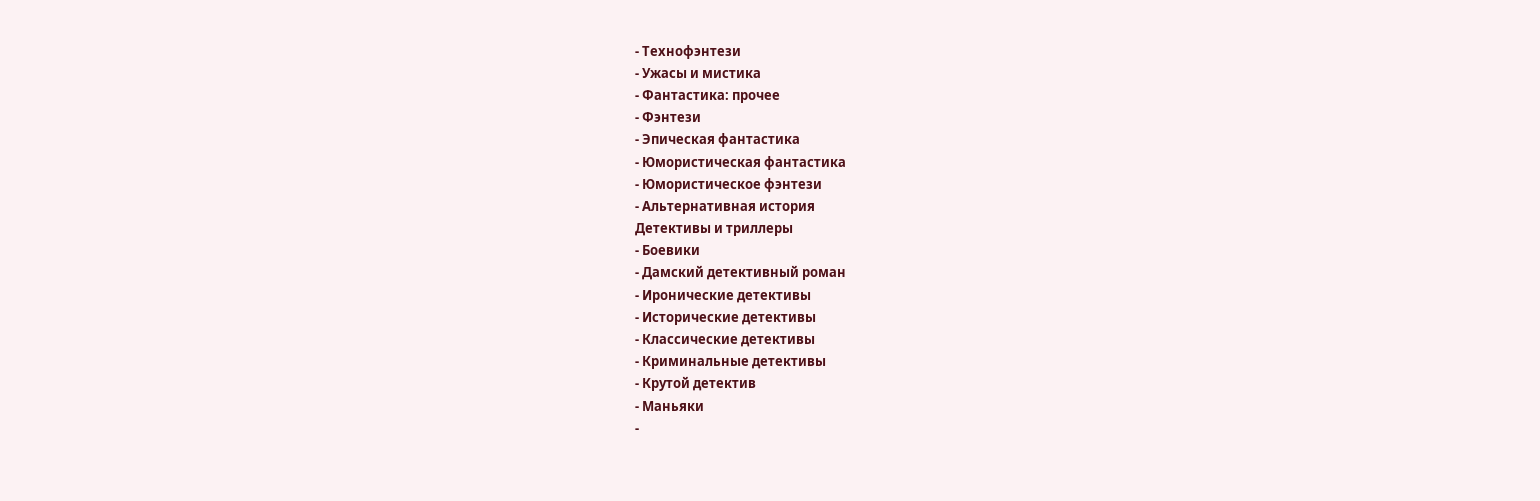- Технофэнтези
- Ужасы и мистика
- Фантастика: прочее
- Фэнтези
- Эпическая фантастика
- Юмористическая фантастика
- Юмористическое фэнтези
- Альтернативная история
Детективы и триллеры
- Боевики
- Дамский детективный роман
- Иронические детективы
- Исторические детективы
- Классические детективы
- Криминальные детективы
- Крутой детектив
- Маньяки
-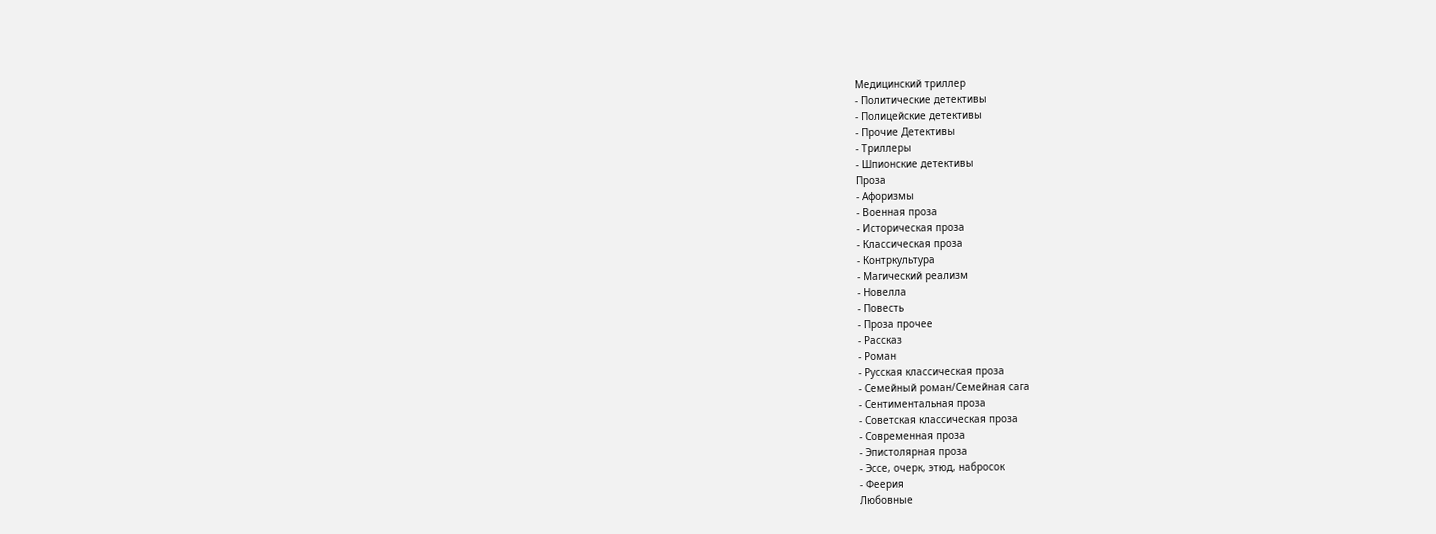Медицинский триллер
- Политические детективы
- Полицейские детективы
- Прочие Детективы
- Триллеры
- Шпионские детективы
Проза
- Афоризмы
- Военная проза
- Историческая проза
- Классическая проза
- Контркультура
- Магический реализм
- Новелла
- Повесть
- Проза прочее
- Рассказ
- Роман
- Русская классическая проза
- Семейный роман/Семейная сага
- Сентиментальная проза
- Советская классическая проза
- Современная проза
- Эпистолярная проза
- Эссе, очерк, этюд, набросок
- Феерия
Любовные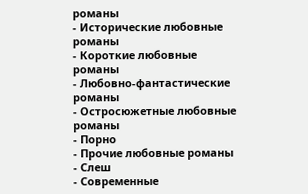романы
- Исторические любовные романы
- Короткие любовные романы
- Любовно-фантастические романы
- Остросюжетные любовные романы
- Порно
- Прочие любовные романы
- Слеш
- Современные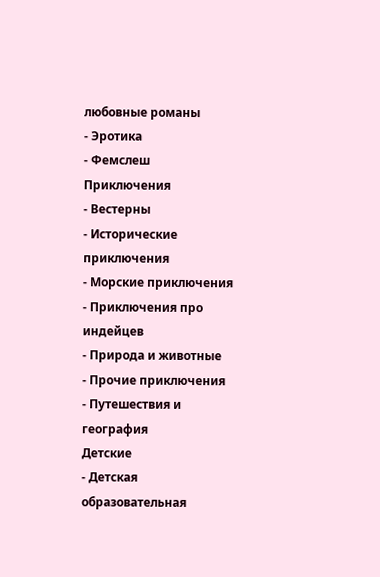любовные романы
- Эротика
- Фемслеш
Приключения
- Вестерны
- Исторические приключения
- Морские приключения
- Приключения про индейцев
- Природа и животные
- Прочие приключения
- Путешествия и география
Детские
- Детская образовательная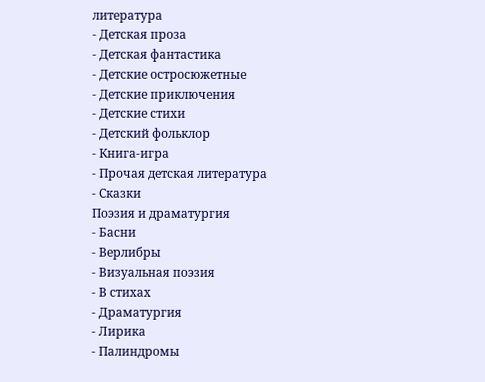литература
- Детская проза
- Детская фантастика
- Детские остросюжетные
- Детские приключения
- Детские стихи
- Детский фольклор
- Книга-игра
- Прочая детская литература
- Сказки
Поэзия и драматургия
- Басни
- Верлибры
- Визуальная поэзия
- В стихах
- Драматургия
- Лирика
- Палиндромы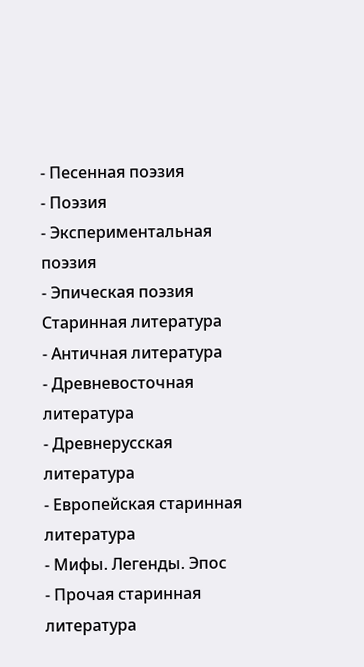- Песенная поэзия
- Поэзия
- Экспериментальная поэзия
- Эпическая поэзия
Старинная литература
- Античная литература
- Древневосточная литература
- Древнерусская литература
- Европейская старинная литература
- Мифы. Легенды. Эпос
- Прочая старинная литература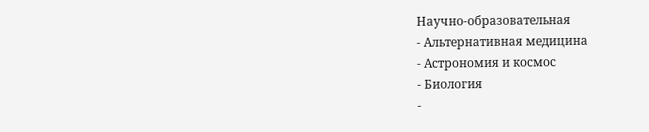Научно-образовательная
- Альтернативная медицина
- Астрономия и космос
- Биология
-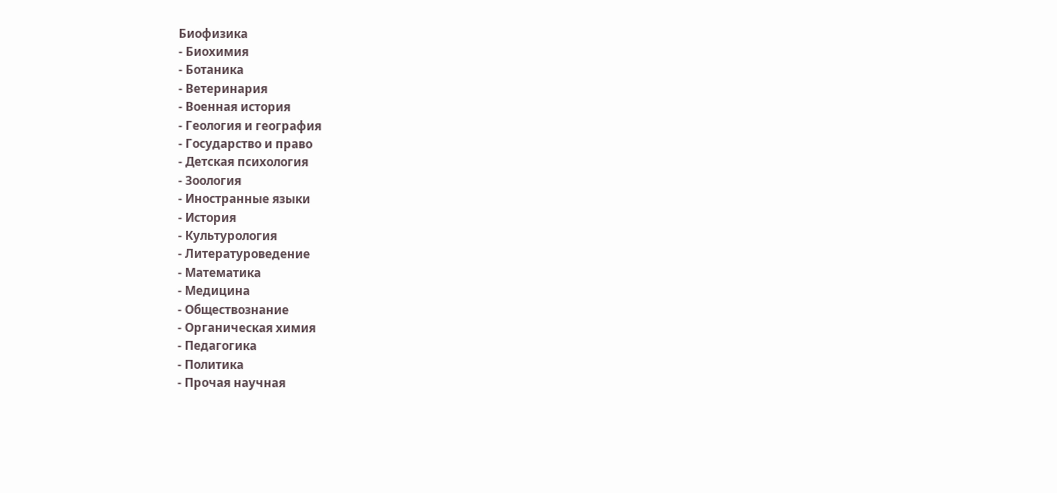Биофизика
- Биохимия
- Ботаника
- Ветеринария
- Военная история
- Геология и география
- Государство и право
- Детская психология
- Зоология
- Иностранные языки
- История
- Культурология
- Литературоведение
- Математика
- Медицина
- Обществознание
- Органическая химия
- Педагогика
- Политика
- Прочая научная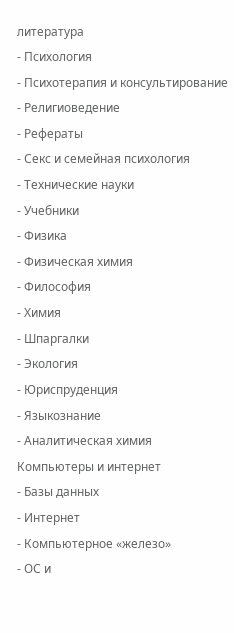литература
- Психология
- Психотерапия и консультирование
- Религиоведение
- Рефераты
- Секс и семейная психология
- Технические науки
- Учебники
- Физика
- Физическая химия
- Философия
- Химия
- Шпаргалки
- Экология
- Юриспруденция
- Языкознание
- Аналитическая химия
Компьютеры и интернет
- Базы данных
- Интернет
- Компьютерное «железо»
- ОС и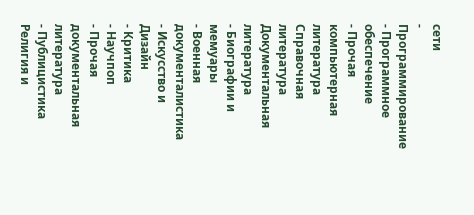сети
- Программирование
- Программное обеспечение
- Прочая компьютерная литература
Справочная литература
Документальная литература
- Биографии и мемуары
- Военная документалистика
- Искусство и Дизайн
- Критика
- Научпоп
- Прочая документальная литература
- Публицистика
Религия и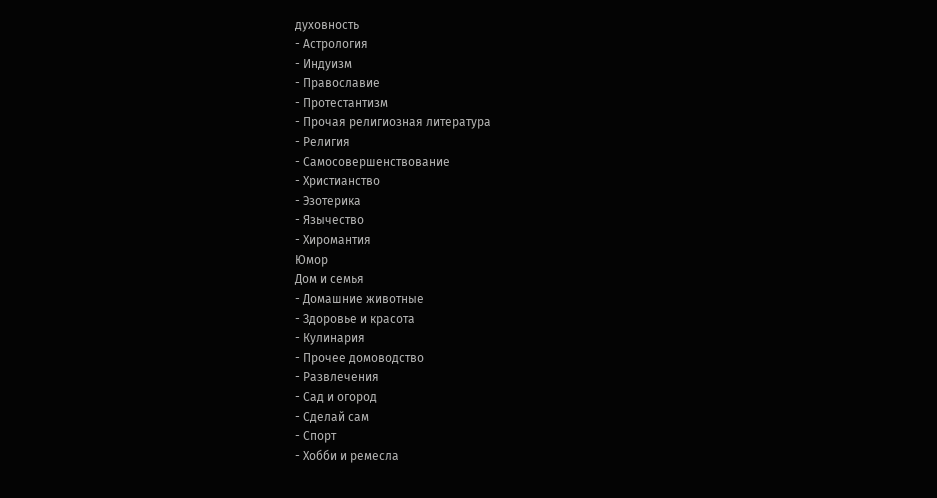духовность
- Астрология
- Индуизм
- Православие
- Протестантизм
- Прочая религиозная литература
- Религия
- Самосовершенствование
- Христианство
- Эзотерика
- Язычество
- Хиромантия
Юмор
Дом и семья
- Домашние животные
- Здоровье и красота
- Кулинария
- Прочее домоводство
- Развлечения
- Сад и огород
- Сделай сам
- Спорт
- Хобби и ремесла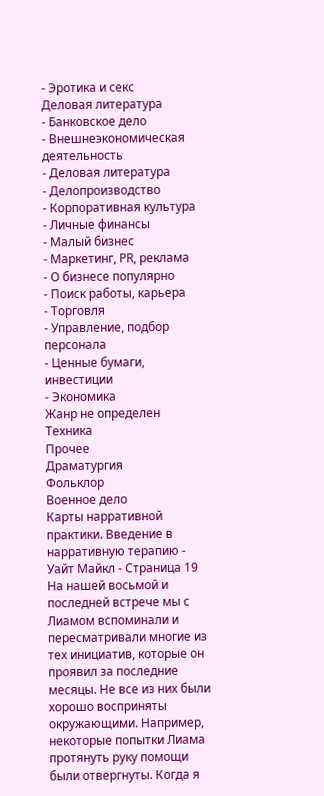- Эротика и секс
Деловая литература
- Банковское дело
- Внешнеэкономическая деятельность
- Деловая литература
- Делопроизводство
- Корпоративная культура
- Личные финансы
- Малый бизнес
- Маркетинг, PR, реклама
- О бизнесе популярно
- Поиск работы, карьера
- Торговля
- Управление, подбор персонала
- Ценные бумаги, инвестиции
- Экономика
Жанр не определен
Техника
Прочее
Драматургия
Фольклор
Военное дело
Карты нарративной практики. Введение в нарративную терапию - Уайт Майкл - Страница 19
На нашей восьмой и последней встрече мы с Лиамом вспоминали и пересматривали многие из тех инициатив, которые он проявил за последние месяцы. Не все из них были хорошо восприняты окружающими. Например, некоторые попытки Лиама протянуть руку помощи были отвергнуты. Когда я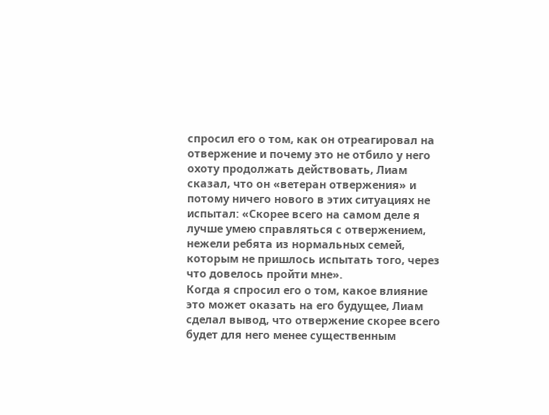спросил его о том, как он отреагировал на отвержение и почему это не отбило у него охоту продолжать действовать, Лиам сказал, что он «ветеран отвержения» и потому ничего нового в этих ситуациях не испытал: «Скорее всего на самом деле я лучше умею справляться с отвержением, нежели ребята из нормальных семей, которым не пришлось испытать того, через что довелось пройти мне».
Когда я спросил его о том, какое влияние это может оказать на его будущее, Лиам сделал вывод, что отвержение скорее всего будет для него менее существенным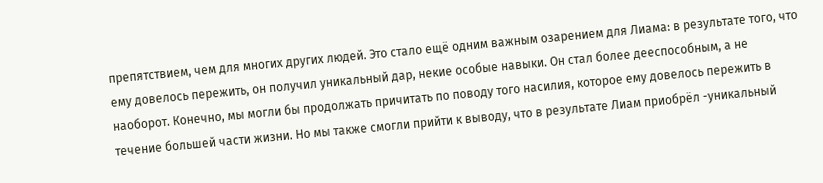препятствием, чем для многих других людей. Это стало ещё одним важным озарением для Лиама: в результате того, что ему довелось пережить, он получил уникальный дар, некие особые навыки. Он стал более дееспособным, а не наоборот. Конечно, мы могли бы продолжать причитать по поводу того насилия, которое ему довелось пережить в течение большей части жизни. Но мы также смогли прийти к выводу, что в результате Лиам приобрёл -уникальный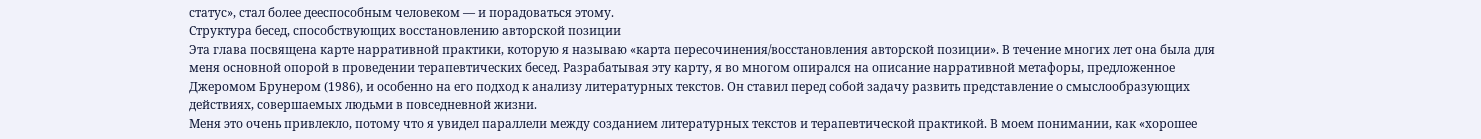статус», стал более дееспособным человеком — и порадоваться этому.
Структура бесед, способствующих восстановлению авторской позиции
Эта глава посвящена карте нарративной практики, которую я называю «карта пересочинения/восстановления авторской позиции». В течение многих лет она была для меня основной опорой в проведении терапевтических бесед. Разрабатывая эту карту, я во многом опирался на описание нарративной метафоры, предложенное Джеромом Брунером (1986), и особенно на его подход к анализу литературных текстов. Он ставил перед собой задачу развить представление о смыслообразующих действиях, совершаемых людьми в повседневной жизни.
Меня это очень привлекло, потому что я увидел параллели между созданием литературных текстов и терапевтической практикой. В моем понимании, как «хорошее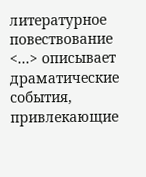литературное повествование <...> описывает драматические события, привлекающие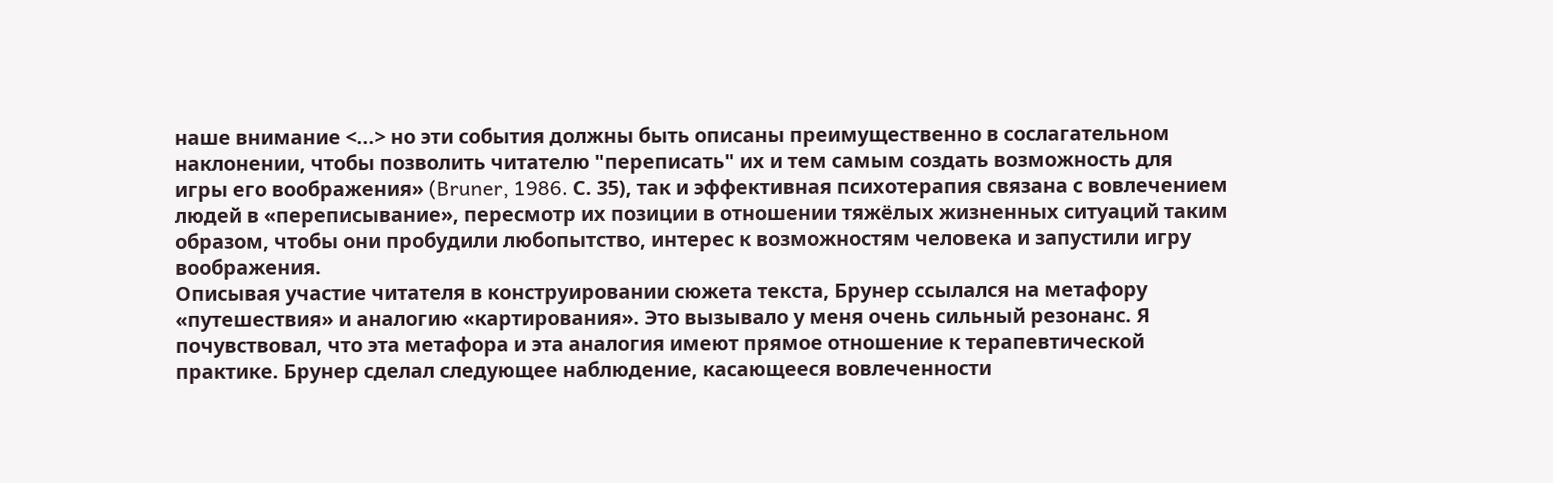наше внимание <...> но эти события должны быть описаны преимущественно в сослагательном наклонении, чтобы позволить читателю "переписать" их и тем самым создать возможность для игры его воображения» (Bruner, 1986. С. 35), так и эффективная психотерапия связана с вовлечением людей в «переписывание», пересмотр их позиции в отношении тяжёлых жизненных ситуаций таким образом, чтобы они пробудили любопытство, интерес к возможностям человека и запустили игру воображения.
Описывая участие читателя в конструировании сюжета текста, Брунер ссылался на метафору «путешествия» и аналогию «картирования». Это вызывало у меня очень сильный резонанс. Я почувствовал, что эта метафора и эта аналогия имеют прямое отношение к терапевтической практике. Брунер сделал следующее наблюдение, касающееся вовлеченности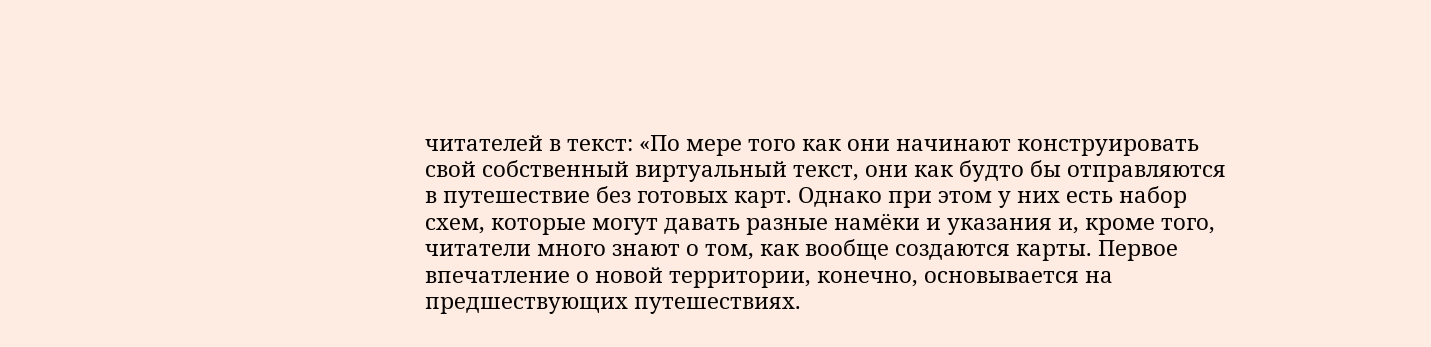читателей в текст: «По мере того как они начинают конструировать свой собственный виртуальный текст, они как будто бы отправляются в путешествие без готовых карт. Однако при этом у них есть набор схем, которые могут давать разные намёки и указания и, кроме того, читатели много знают о том, как вообще создаются карты. Первое впечатление о новой территории, конечно, основывается на предшествующих путешествиях.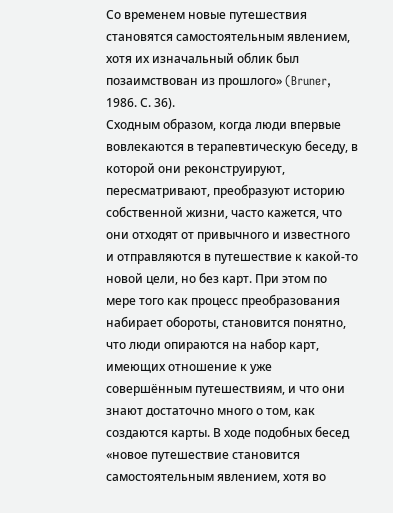Со временем новые путешествия становятся самостоятельным явлением, хотя их изначальный облик был позаимствован из прошлого» (Bruner, 1986. С. 36).
Сходным образом, когда люди впервые вовлекаются в терапевтическую беседу, в которой они реконструируют, пересматривают, преобразуют историю собственной жизни, часто кажется, что они отходят от привычного и известного и отправляются в путешествие к какой-то новой цели, но без карт. При этом по мере того как процесс преобразования набирает обороты, становится понятно, что люди опираются на набор карт, имеющих отношение к уже совершённым путешествиям, и что они знают достаточно много о том, как создаются карты. В ходе подобных бесед «новое путешествие становится самостоятельным явлением, хотя во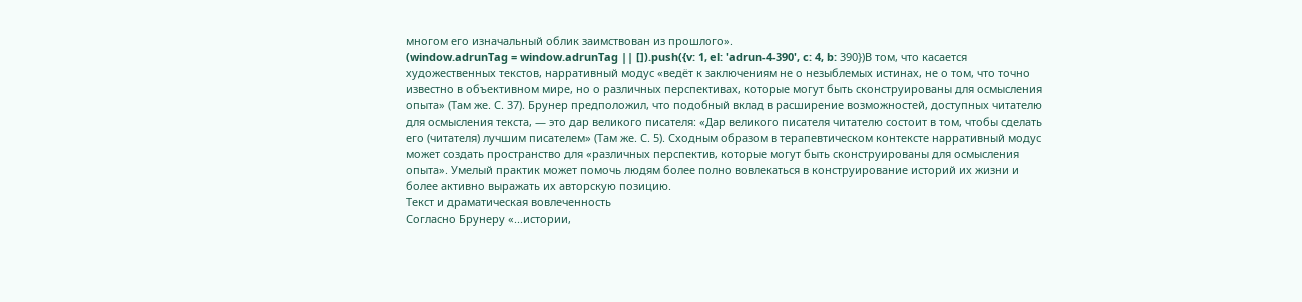многом его изначальный облик заимствован из прошлого».
(window.adrunTag = window.adrunTag || []).push({v: 1, el: 'adrun-4-390', c: 4, b: 390})В том, что касается художественных текстов, нарративный модус «ведёт к заключениям не о незыблемых истинах, не о том, что точно известно в объективном мире, но о различных перспективах, которые могут быть сконструированы для осмысления опыта» (Там же. С. 37). Брунер предположил, что подобный вклад в расширение возможностей, доступных читателю для осмысления текста, — это дар великого писателя: «Дар великого писателя читателю состоит в том, чтобы сделать его (читателя) лучшим писателем» (Там же. С. 5). Сходным образом в терапевтическом контексте нарративный модус может создать пространство для «различных перспектив, которые могут быть сконструированы для осмысления опыта». Умелый практик может помочь людям более полно вовлекаться в конструирование историй их жизни и более активно выражать их авторскую позицию.
Текст и драматическая вовлеченность
Согласно Брунеру «...истории,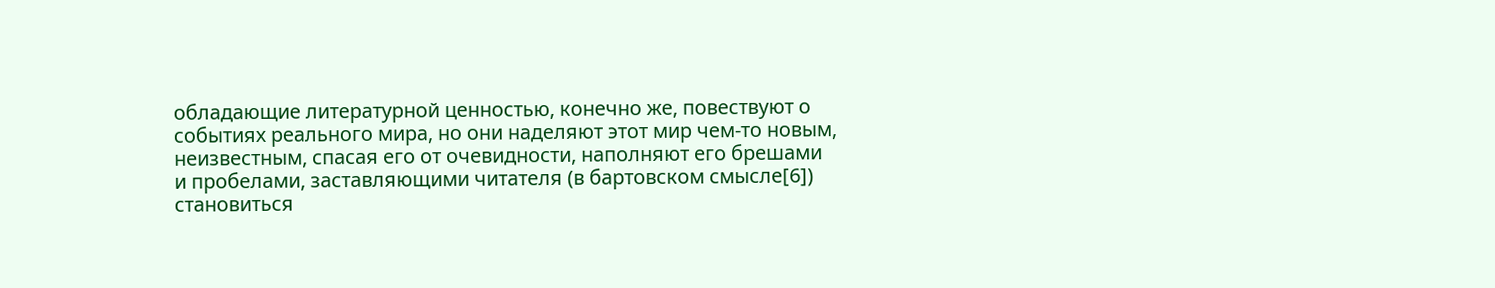обладающие литературной ценностью, конечно же, повествуют о событиях реального мира, но они наделяют этот мир чем-то новым, неизвестным, спасая его от очевидности, наполняют его брешами и пробелами, заставляющими читателя (в бартовском смысле[6]) становиться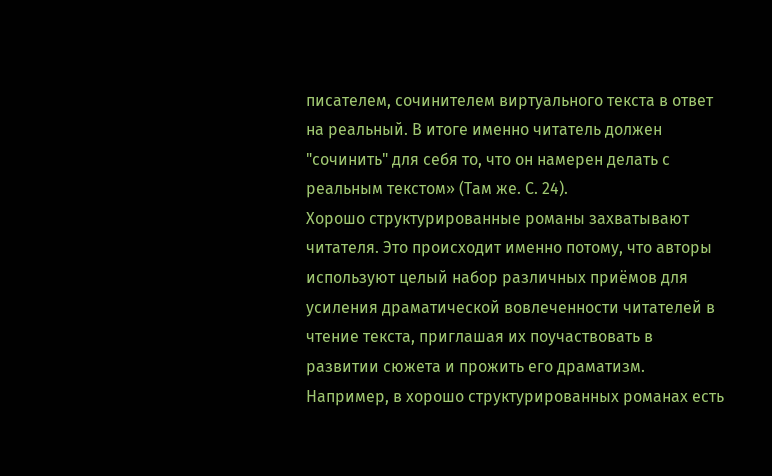писателем, сочинителем виртуального текста в ответ на реальный. В итоге именно читатель должен "сочинить" для себя то, что он намерен делать с реальным текстом» (Там же. С. 24).
Хорошо структурированные романы захватывают читателя. Это происходит именно потому, что авторы используют целый набор различных приёмов для усиления драматической вовлеченности читателей в чтение текста, приглашая их поучаствовать в развитии сюжета и прожить его драматизм. Например, в хорошо структурированных романах есть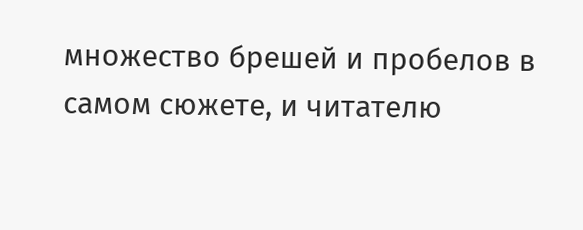множество брешей и пробелов в самом сюжете, и читателю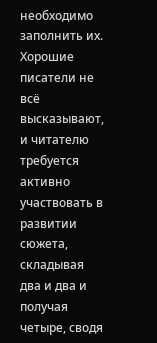необходимо заполнить их. Хорошие писатели не всё высказывают, и читателю требуется активно участвовать в развитии сюжета, складывая два и два и получая четыре, сводя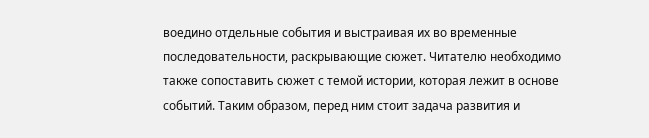воедино отдельные события и выстраивая их во временные последовательности, раскрывающие сюжет. Читателю необходимо также сопоставить сюжет с темой истории, которая лежит в основе событий. Таким образом, перед ним стоит задача развития и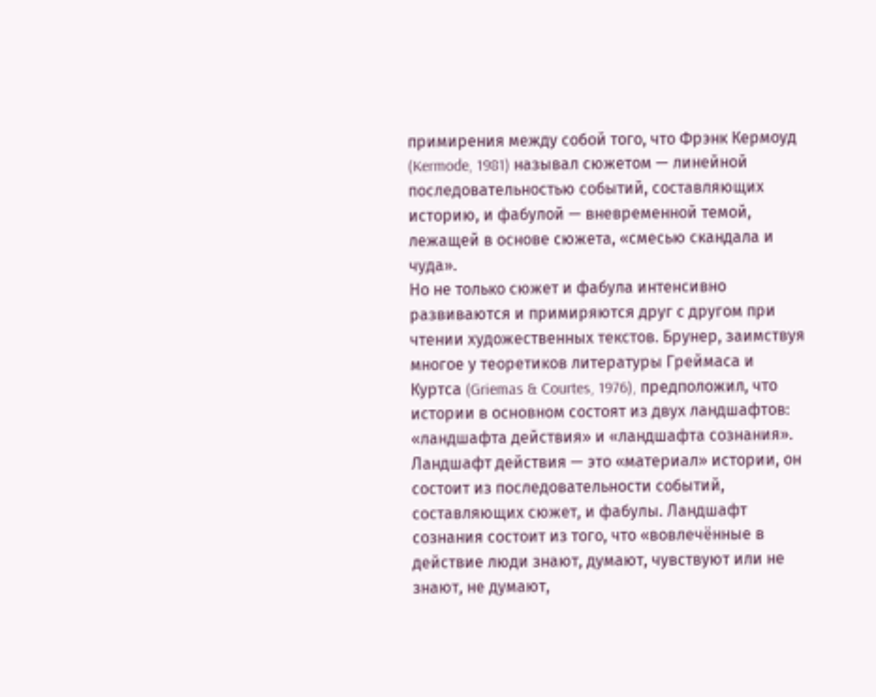примирения между собой того, что Фрэнк Кермоуд (Kermode, 1981) называл сюжетом — линейной последовательностью событий, составляющих историю, и фабулой — вневременной темой, лежащей в основе сюжета, «смесью скандала и чуда».
Но не только сюжет и фабула интенсивно развиваются и примиряются друг с другом при чтении художественных текстов. Брунер, заимствуя многое у теоретиков литературы Греймаса и Куртса (Griemas & Courtes, 1976), предположил, что истории в основном состоят из двух ландшафтов: «ландшафта действия» и «ландшафта сознания». Ландшафт действия — это «материал» истории, он состоит из последовательности событий, составляющих сюжет, и фабулы. Ландшафт сознания состоит из того, что «вовлечённые в действие люди знают, думают, чувствуют или не знают, не думают,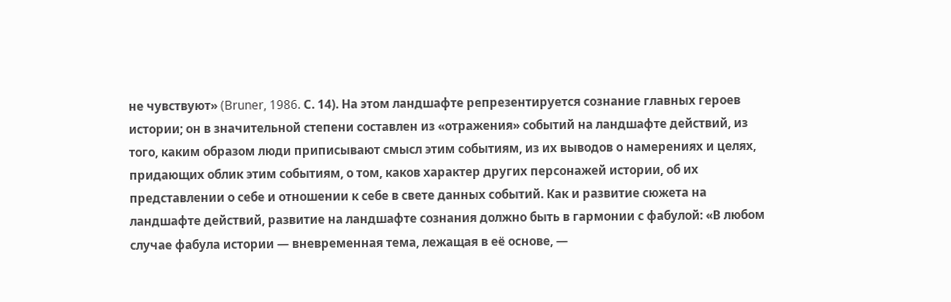не чувствуют» (Bruner, 1986. С. 14). На этом ландшафте репрезентируется сознание главных героев истории; он в значительной степени составлен из «отражения» событий на ландшафте действий, из того, каким образом люди приписывают смысл этим событиям, из их выводов о намерениях и целях, придающих облик этим событиям, о том, каков характер других персонажей истории, об их представлении о себе и отношении к себе в свете данных событий. Как и развитие сюжета на ландшафте действий, развитие на ландшафте сознания должно быть в гармонии с фабулой: «В любом случае фабула истории — вневременная тема, лежащая в её основе, —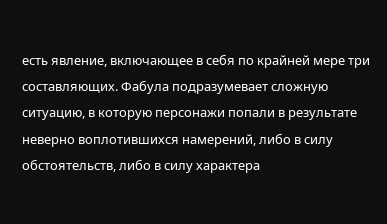есть явление, включающее в себя по крайней мере три составляющих. Фабула подразумевает сложную ситуацию, в которую персонажи попали в результате неверно воплотившихся намерений, либо в силу обстоятельств, либо в силу характера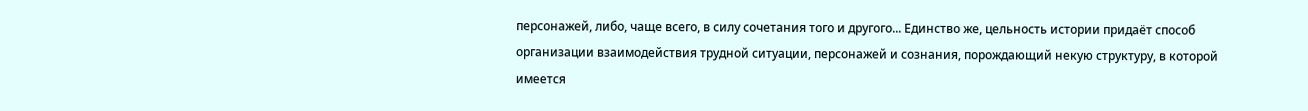персонажей, либо, чаще всего, в силу сочетания того и другого... Единство же, цельность истории придаёт способ организации взаимодействия трудной ситуации, персонажей и сознания, порождающий некую структуру, в которой имеется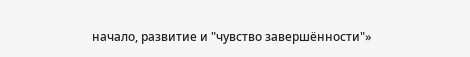начало, развитие и "чувство завершённости"»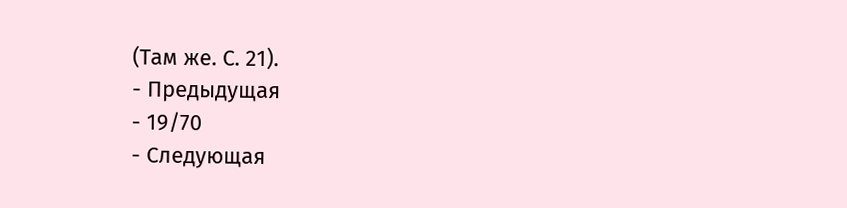(Там же. С. 21).
- Предыдущая
- 19/70
- Следующая